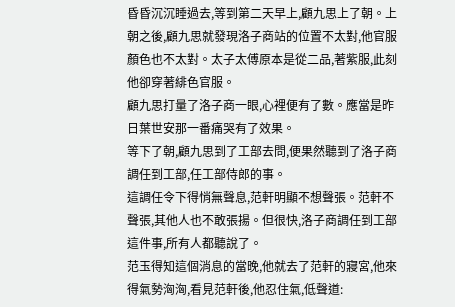昏昏沉沉睡過去,等到第二天早上,顧九思上了朝。上朝之後,顧九思就發現洛子商站的位置不太對,他官服顏色也不太對。太子太傅原本是從二品,著紫服,此刻他卻穿著緋色官服。
顧九思打量了洛子商一眼,心裡便有了數。應當是昨日葉世安那一番痛哭有了效果。
等下了朝,顧九思到了工部去問,便果然聽到了洛子商調任到工部,任工部侍郎的事。
這調任令下得悄無聲息,范軒明顯不想聲張。范軒不聲張,其他人也不敢張揚。但很快,洛子商調任到工部這件事,所有人都聽說了。
范玉得知這個消息的當晚,他就去了范軒的寢宮,他來得氣勢洶洶,看見范軒後,他忍住氣,低聲道: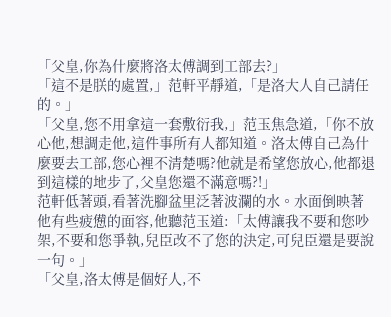「父皇,你為什麼將洛太傅調到工部去?」
「這不是朕的處置,」范軒平靜道,「是洛大人自己請任的。」
「父皇,您不用拿這一套敷衍我,」范玉焦急道,「你不放心他,想調走他,這件事所有人都知道。洛太傅自己為什麼要去工部,您心裡不清楚嗎?他就是希望您放心,他都退到這樣的地步了,父皇您還不滿意嗎?!」
范軒低著頭,看著洗腳盆里泛著波瀾的水。水面倒映著他有些疲憊的面容,他聽范玉道:「太傅讓我不要和您吵架,不要和您爭執,兒臣改不了您的決定,可兒臣還是要說一句。」
「父皇,洛太傅是個好人,不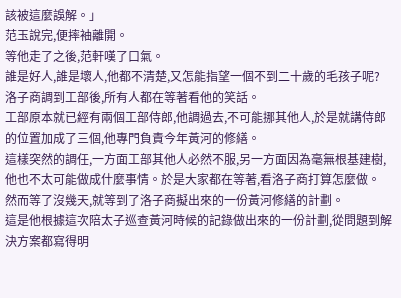該被這麼誤解。」
范玉說完,便摔袖離開。
等他走了之後,范軒嘆了口氣。
誰是好人,誰是壞人,他都不清楚,又怎能指望一個不到二十歲的毛孩子呢?
洛子商調到工部後,所有人都在等著看他的笑話。
工部原本就已經有兩個工部侍郎,他調過去,不可能挪其他人,於是就講侍郎的位置加成了三個,他專門負責今年黃河的修繕。
這樣突然的調任,一方面工部其他人必然不服,另一方面因為毫無根基建樹,他也不太可能做成什麼事情。於是大家都在等著,看洛子商打算怎麼做。
然而等了沒幾天,就等到了洛子商擬出來的一份黃河修繕的計劃。
這是他根據這次陪太子巡查黃河時候的記錄做出來的一份計劃,從問題到解決方案都寫得明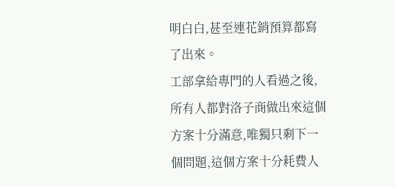明白白,甚至連花銷預算都寫了出來。
工部拿給專門的人看過之後,所有人都對洛子商做出來這個方案十分滿意,唯獨只剩下一個問題,這個方案十分耗費人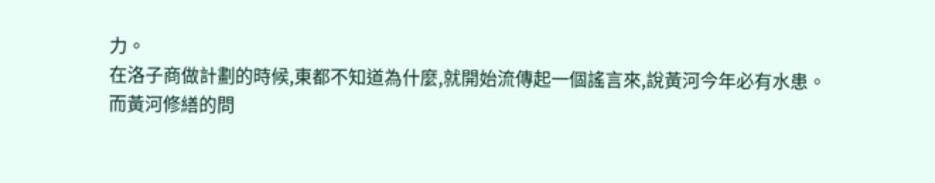力。
在洛子商做計劃的時候,東都不知道為什麼,就開始流傳起一個謠言來,說黃河今年必有水患。
而黃河修繕的問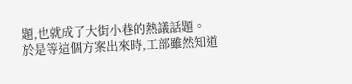題,也就成了大街小巷的熱議話題。
於是等這個方案出來時,工部雖然知道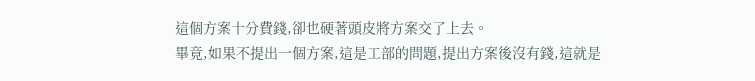這個方案十分費錢,卻也硬著頭皮將方案交了上去。
畢竟,如果不提出一個方案,這是工部的問題,提出方案後沒有錢,這就是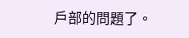戶部的問題了。